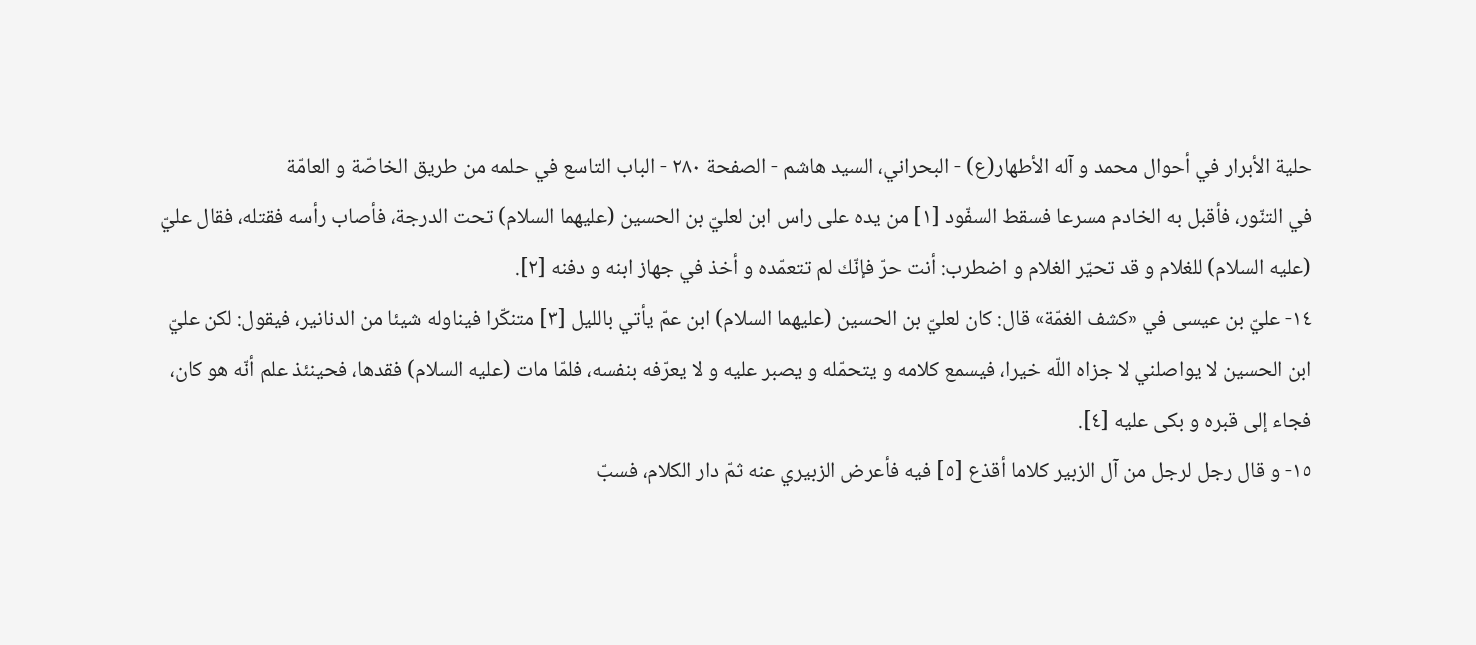حلية الأبرار في أحوال محمد و آله الأطهار(ع) - البحراني، السيد هاشم - الصفحة ٢٨٠ - الباب التاسع في حلمه من طريق الخاصّة و العامّة
في التنّور، فأقبل به الخادم مسرعا فسقط السفّود [١] من يده على راس ابن لعليّ بن الحسين (عليهما السلام) تحت الدرجة، فأصاب رأسه فقتله، فقال عليّ (عليه السلام) للغلام و قد تحيّر الغلام و اضطرب: أنت حرّ فإنّك لم تتعمّده و أخذ في جهاز ابنه و دفنه [٢].
١٤- عليّ بن عيسى في «كشف الغمّة» قال: كان لعليّ بن الحسين (عليهما السلام) ابن عمّ يأتي بالليل [٣] متنكّرا فيناوله شيئا من الدنانير، فيقول: لكن عليّ ابن الحسين لا يواصلني لا جزاه اللّه خيرا، فيسمع كلامه و يتحمّله و يصبر عليه و لا يعرّفه بنفسه، فلمّا مات (عليه السلام) فقدها، فحينئذ علم أنّه هو كان، فجاء إلى قبره و بكى عليه [٤].
١٥- و قال رجل لرجل من آل الزبير كلاما أقذع [٥] فيه فأعرض الزبيري عنه ثمّ دار الكلام، فسبّ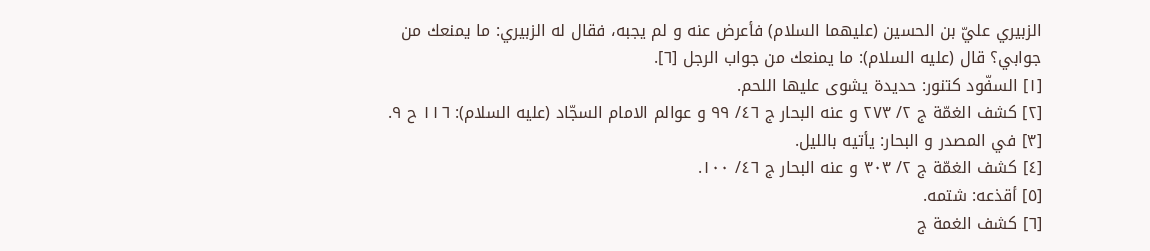الزبيري عليّ بن الحسين (عليهما السلام) فأعرض عنه و لم يجبه، فقال له الزبيري: ما يمنعك من جوابي؟ قال (عليه السلام): ما يمنعك من جواب الرجل [٦].
[١] السفّود كتنور: حديدة يشوى عليها اللحم.
[٢] كشف الغمّة ج ٢/ ٢٧٣ و عنه البحار ج ٤٦/ ٩٩ و عوالم الامام السجّاد (عليه السلام): ١١٦ ح ٩.
[٣] في المصدر و البحار: يأتيه بالليل.
[٤] كشف الغمّة ج ٢/ ٣٠٣ و عنه البحار ج ٤٦/ ١٠٠.
[٥] أقذعه: شتمه.
[٦] كشف الغمة ج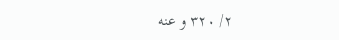٢/ ٣٢٠ و عنه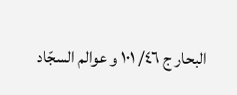البحار ج ٤٦/ ١٠١ و عوالم السجّاد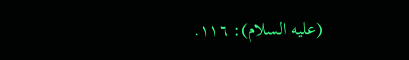(عليه السلام): ١١٦.